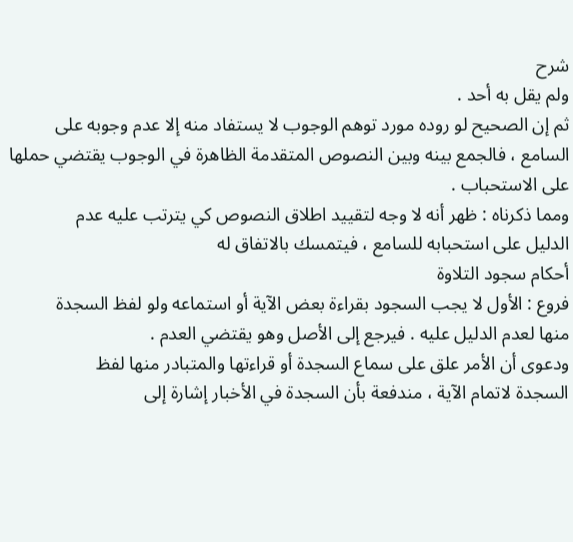شرح
ولم يقل به أحد .
ثم إن الصحيح لو روده مورد توهم الوجوب لا يستفاد منه إلا عدم وجوبه على
السامع ، فالجمع بينه وبين النصوص المتقدمة الظاهرة في الوجوب يقتضي حملها
على الاستحباب .
ومما ذكرناه : ظهر أنه لا وجه لتقييد اطلاق النصوص كي يترتب عليه عدم
الدليل على استحبابه للسامع ، فيتمسك بالاتفاق له
أحكام سجود التلاوة
فروع : الأول لا يجب السجود بقراءة بعض الآية أو استماعه ولو لفظ السجدة
منها لعدم الدليل عليه . فيرجع إلى الأصل وهو يقتضي العدم .
ودعوى أن الأمر علق على سماع السجدة أو قراءتها والمتبادر منها لفظ
السجدة لاتمام الآية ، مندفعة بأن السجدة في الأخبار إشارة إلى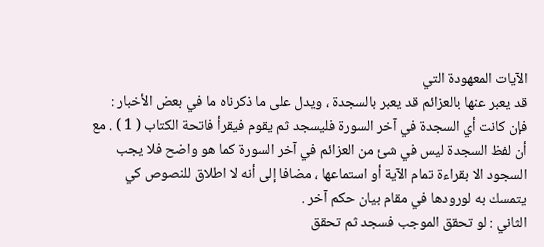الآيات المعهودة التي
قد يعبر عنها بالعزائم قد يعبر بالسجدة ، ويدل على ما ذكرناه ما في بعض الأخبار :
فإن كانت أي السجدة في آخر السورة فليسجد ثم يقوم فيقرأ فاتحة الكتاب ( 1 ) . مع
أن لفظ السجدة ليس في شئ من العزائم في آخر السورة كما هو واضح فلا يجب
السجود الا بقراءة تمام الآية أو استماعها ، مضافا إلى أنه لا اطلاق للنصوص كي
يتمسك به لورودها في مقام بيان حكم آخر .
الثاني : لو تحقق الموجب فسجد ثم تحقق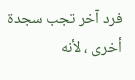فرد آخر تجب سجدة أخرى ، لأنه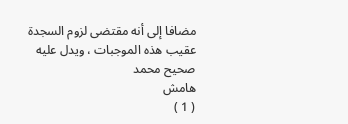مضافا إلى أنه مقتضى لزوم السجدة عقيب هذه الموجبات ، ويدل عليه صحيح محمد
هامش
( 1 )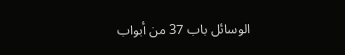الوسائل باب 37 من أبواب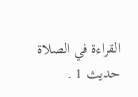القراءة في الصلاة حديث 1 .